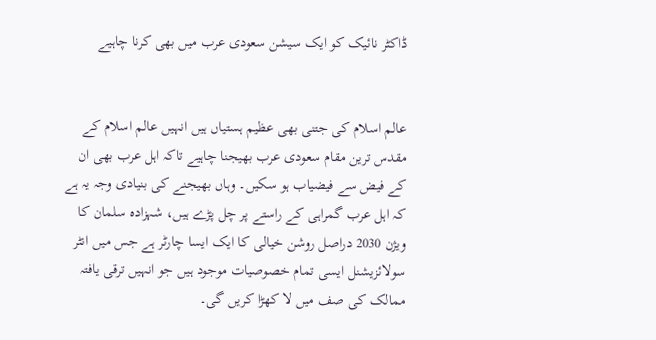ڈاکٹر نائیک کو ایک سیشن سعودی عرب میں بھی کرنا چاہیے


عالم اسلام کی جتنی بھی عظیم ہستیاں ہیں انہیں عالم اسلام کے مقدس ترین مقام سعودی عرب بھیجنا چاہیے تاکہ اہل عرب بھی ان کے فیض سے فیضیاب ہو سکیں۔ وہاں بھیجنے کی بنیادی وجہ یہ ہے کہ اہل عرب گمراہی کے راستے پر چل پڑے ہیں، شہزادہ سلمان کا ویژن 2030 دراصل روشن خیالی کا ایک ایسا چارٹر ہے جس میں انٹر سولائزیشنل ایسی تمام خصوصیات موجود ہیں جو انہیں ترقی یافتہ ممالک کی صف میں لا کھڑا کریں گی۔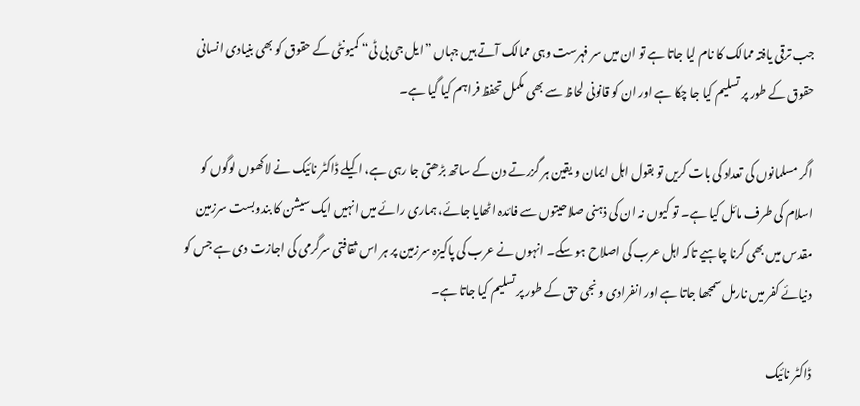جب ترقی یافتہ ممالک کا نام لیا جاتا ہے تو ان میں سر فہرست وہی ممالک آتے ہیں جہاں ”ایل جی بی ٹی“ کمیونٹی کے حقوق کو بھی بنیادی انسانی حقوق کے طور پر تسلیم کیا جا چکا ہے اور ان کو قانونی لحاظ سے بھی مکمل تحفظ فراہم کیا گیا ہے۔

اگر مسلمانوں کی تعداد کی بات کریں تو بقول اہل ایمان و یقین ہر گزرتے دن کے ساتھ بڑھتی جا رہی ہے، اکیلے ڈاکٹر نائیک نے لاکھوں لوگوں کو اسلام کی طرف مائل کیا ہے۔ تو کیوں نہ ان کی ذہنی صلاحیتوں سے فائدہ اٹھایا جائے، ہماری رائے میں انہیں ایک سیشن کا بندوبست سرزمین مقدس میں بھی کرنا چاہیے تاکہ اہل عرب کی اصلاح ہو سکے۔ انہوں نے عرب کی پاکیزہ سرزمین پر ہر اس ثقافتی سرگرمی کی اجازت دی ہے جس کو دنیائے کفر میں نارمل سمجھا جاتا ہے اور انفرادی و نجی حق کے طور پر تسلیم کیا جاتا ہے۔

ڈاکٹر نائیک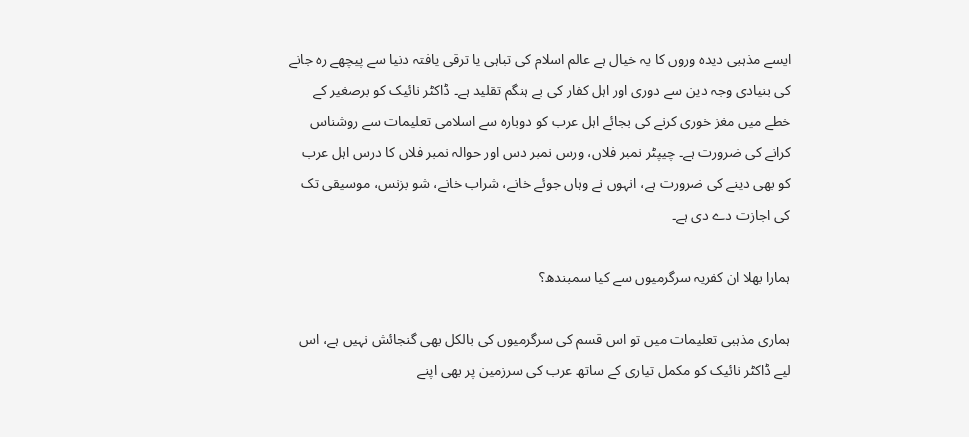ایسے مذہبی دیدہ وروں کا یہ خیال ہے عالم اسلام کی تباہی یا ترقی یافتہ دنیا سے پیچھے رہ جانے کی بنیادی وجہ دین سے دوری اور اہل کفار کی بے ہنگم تقلید ہے۔ ڈاکٹر نائیک کو برصغیر کے خطے میں مغز خوری کرنے کی بجائے اہل عرب کو دوبارہ سے اسلامی تعلیمات سے روشناس کرانے کی ضرورت ہے۔ چیپٹر نمبر فلاں، ورس نمبر دس اور حوالہ نمبر فلاں کا درس اہل عرب کو بھی دینے کی ضرورت ہے، انہوں نے وہاں جوئے خانے، شراب خانے، شو بزنس، موسیقی تک کی اجازت دے دی ہے۔

ہمارا بھلا ان کفریہ سرگرمیوں سے کیا سمبندھ؟

ہماری مذہبی تعلیمات میں تو اس قسم کی سرگرمیوں کی بالکل بھی گنجائش نہیں ہے، اس لیے ڈاکٹر نائیک کو مکمل تیاری کے ساتھ عرب کی سرزمین پر بھی اپنے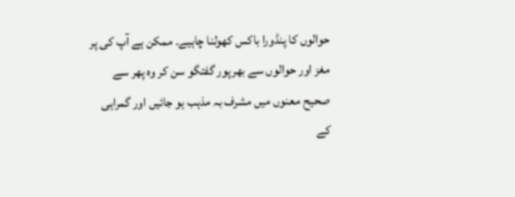حوالوں کا پنڈورا باکس کھولنا چاہیے۔ ممکن ہے آپ کی پر مغز اور حوالوں سے بھرپور گفتگو سن کر وہ پھر سے صحیح معنوں میں مشرف بہ مذہب ہو جائیں اور گمراہی کے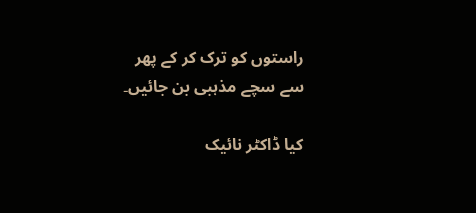راستوں کو ترک کر کے پھر سے سچے مذہبی بن جائیں۔

کیا ڈاکٹر نائیک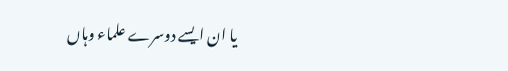یا ان ایسے دوسرے علماء وہاں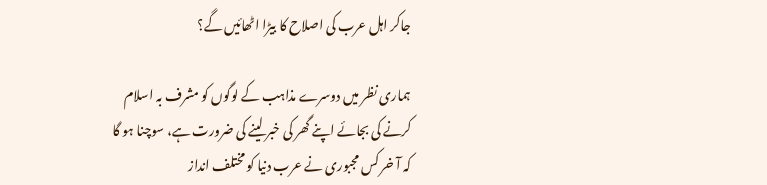جاکر اہل عرب کی اصلاح کا بیڑا اٹھائیں گے؟

ہماری نظر میں دوسرے مذاہب کے لوگوں کو مشرف بہ اسلام کرنے کی بجائے اپنے گھر کی خبر لینے کی ضرورت ہے، سوچنا ہو گا کہ آ خر کس مجبوری نے عرب دنیا کو مختلف انداز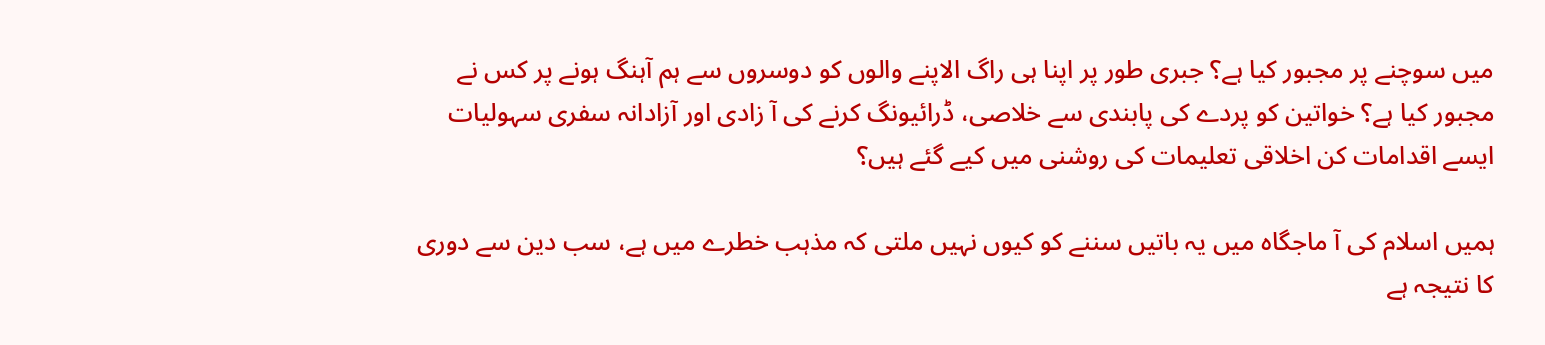میں سوچنے پر مجبور کیا ہے؟ جبری طور پر اپنا ہی راگ الاپنے والوں کو دوسروں سے ہم آہنگ ہونے پر کس نے مجبور کیا ہے؟ خواتین کو پردے کی پابندی سے خلاصی، ڈرائیونگ کرنے کی آ زادی اور آزادانہ سفری سہولیات ایسے اقدامات کن اخلاقی تعلیمات کی روشنی میں کیے گئے ہیں؟

ہمیں اسلام کی آ ماجگاہ میں یہ باتیں سننے کو کیوں نہیں ملتی کہ مذہب خطرے میں ہے، سب دین سے دوری کا نتیجہ ہے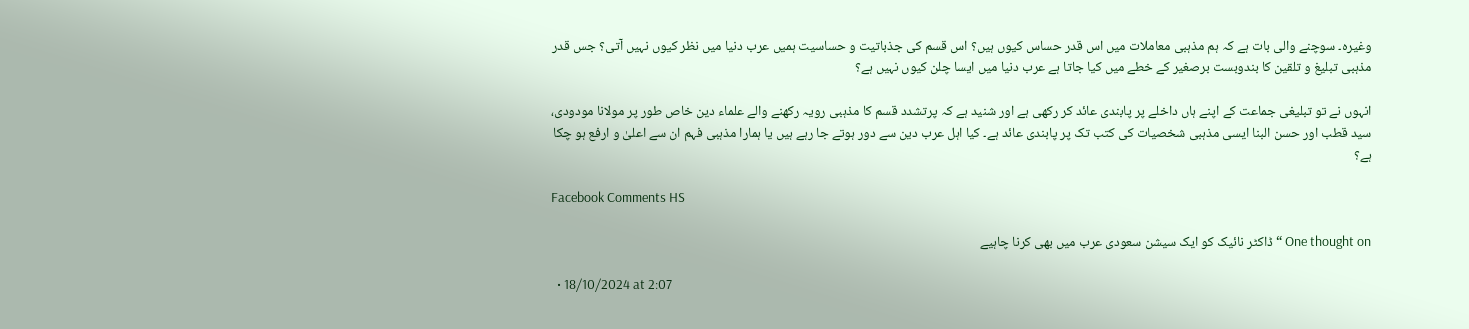وغیرہ۔ سوچنے والی بات ہے کہ ہم مذہبی معاملات میں اس قدر حساس کیوں ہیں؟ اس قسم کی جذباتیت و حساسیت ہمیں عرب دنیا میں نظر کیوں نہیں آتی؟ جس قدر مذہبی تبلیغ و تلقین کا بندوبست برصغیر کے خطے میں کیا جاتا ہے عرب دنیا میں ایسا چلن کیوں نہیں ہے؟

انہوں نے تو تبلیغی جماعت کے اپنے ہاں داخلے پر پابندی عائد کر رکھی ہے اور شنید ہے کہ پرتشدد قسم کا مذہبی رویہ رکھنے والے علماء دین خاص طور پر مولانا مودودی، سید قطب اور حسن البنا ایسی مذہبی شخصیات کی کتب تک پر پابندی عائد ہے۔ کیا اہل عرب دین سے دور ہوتے جا رہے ہیں یا ہمارا مذہبی فہم ان سے اعلیٰ و ارفع ہو چکا ہے؟

Facebook Comments HS

One thought on “ڈاکٹر نائیک کو ایک سیشن سعودی عرب میں بھی کرنا چاہیے

  • 18/10/2024 at 2:07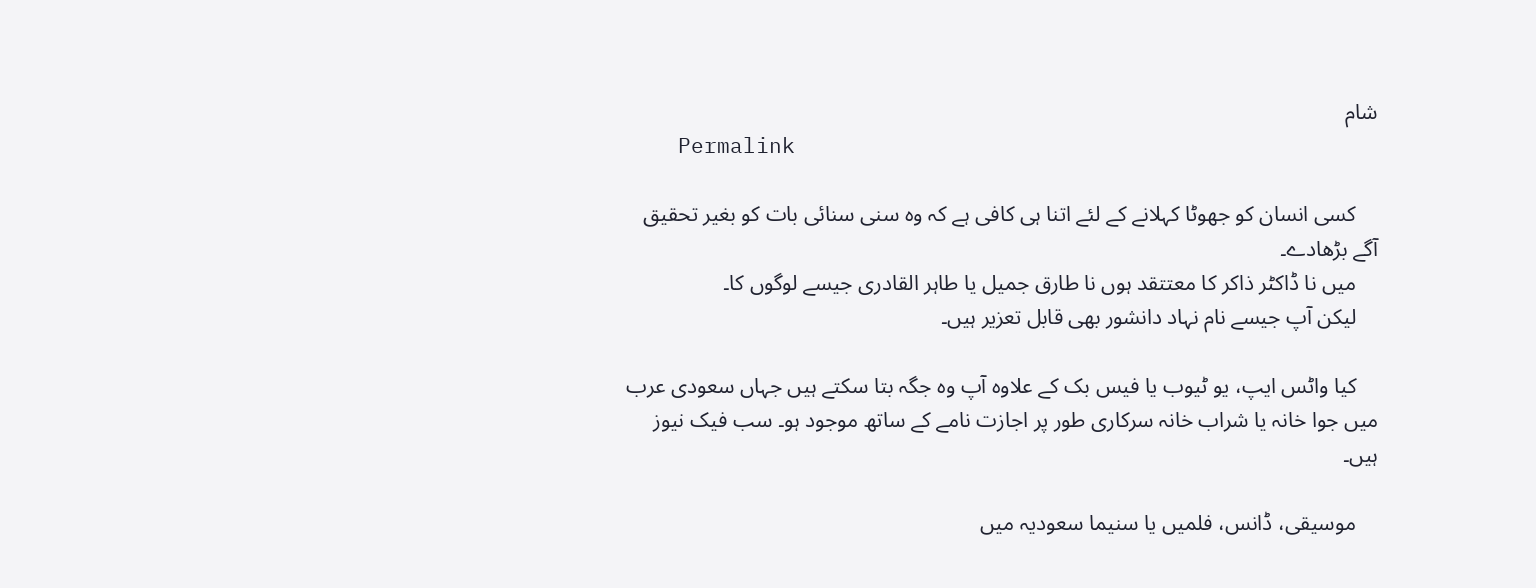شام
    Permalink

    کسی انسان کو جھوٹا کہلانے کے لئے اتنا ہی کافی ہے کہ وہ سنی سنائی بات کو بغیر تحقیق آگے بڑھادے۔
    میں نا ڈاکٹر ذاکر کا معتتقد ہوں نا طارق جمیل یا طاہر القادری جیسے لوگوں کا۔
    لیکن آپ جیسے نام نہاد دانشور بھی قابل تعزیر ہیں۔

    کیا واٹس ایپ، یو ٹیوب یا فیس بک کے علاوہ آپ وہ جگہ بتا سکتے ہیں جہاں سعودی عرب میں جوا خانہ یا شراب خانہ سرکاری طور پر اجازت نامے کے ساتھ موجود ہو۔ سب فیک نیوز ہیں۔

    موسیقی، ڈانس، فلمیں یا سنیما سعودیہ میں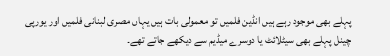پہلے بھی موجود رہے ہیں انڈین فلمیں تو معمولی بات ہیں یہاں مصری لبنانی فلمیں اور یورپی چینل پہلے بھی سیٹلائٹ یا دوسرے میڈیم سے دیکھے جاتے تھے۔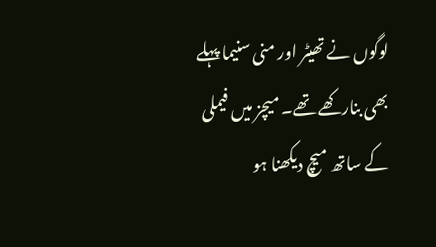لوگوں نے تھیٹر اور منی سنیما پہلے بھی بنارکھے تھے۔ میچز میں فیملی کے ساتھ میچ دیکھنا ہو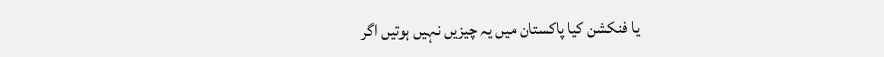یا فنکشن کیا پاکستان میں یہ چیزیں نہیں ہوتیں اگر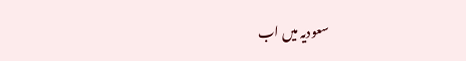سعودیہ میں اب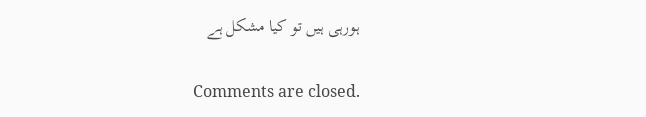ہورہی ہیں تو کیا مشکل ہے

Comments are closed.